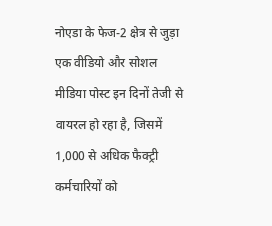नोएडा के फेज-2 क्षेत्र से जुड़ा एक वीडियो और सोशल मीडिया पोस्ट इन दिनों तेजी से वायरल हो रहा है, जिसमें 1,000 से अधिक फैक्ट्री कर्मचारियों को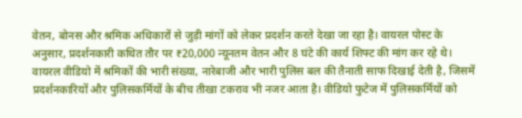वेतन, बोनस और श्रमिक अधिकारों से जुड़ी मांगों को लेकर प्रदर्शन करते देखा जा रहा है। वायरल पोस्ट के अनुसार, प्रदर्शनकारी कथित तौर पर ₹20,000 न्यूनतम वेतन और 8 घंटे की कार्य शिफ्ट की मांग कर रहे थे। वायरल वीडियो में श्रमिकों की भारी संख्या, नारेबाजी और भारी पुलिस बल की तैनाती साफ दिखाई देती है, जिसमें प्रदर्शनकारियों और पुलिसकर्मियों के बीच तीखा टकराव भी नजर आता है। वीडियो फुटेज में पुलिसकर्मियों को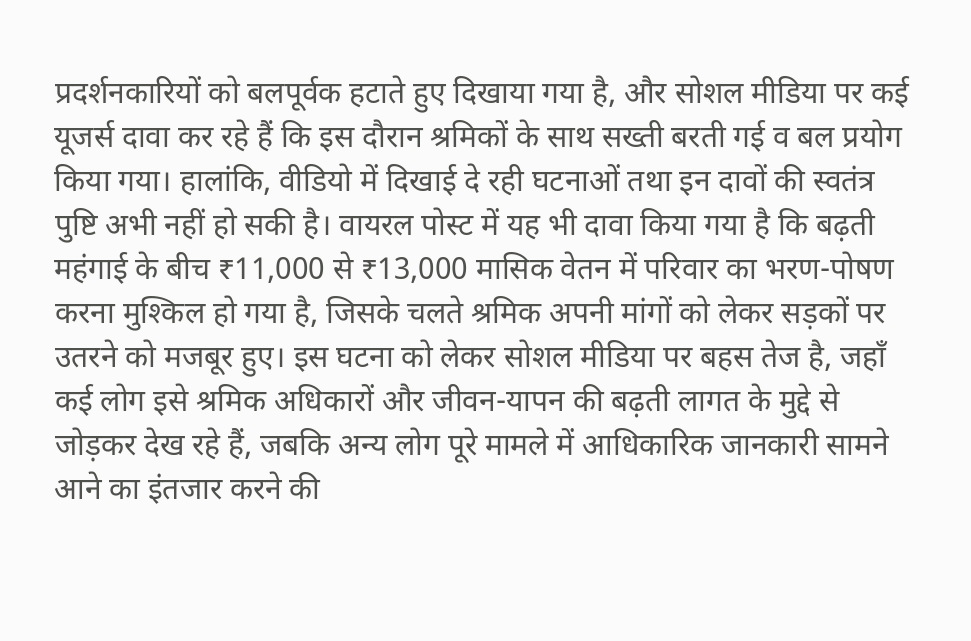प्रदर्शनकारियों को बलपूर्वक हटाते हुए दिखाया गया है, और सोशल मीडिया पर कई यूजर्स दावा कर रहे हैं कि इस दौरान श्रमिकों के साथ सख्ती बरती गई व बल प्रयोग किया गया। हालांकि, वीडियो में दिखाई दे रही घटनाओं तथा इन दावों की स्वतंत्र पुष्टि अभी नहीं हो सकी है। वायरल पोस्ट में यह भी दावा किया गया है कि बढ़ती महंगाई के बीच ₹11,000 से ₹13,000 मासिक वेतन में परिवार का भरण-पोषण करना मुश्किल हो गया है, जिसके चलते श्रमिक अपनी मांगों को लेकर सड़कों पर उतरने को मजबूर हुए। इस घटना को लेकर सोशल मीडिया पर बहस तेज है, जहाँ कई लोग इसे श्रमिक अधिकारों और जीवन-यापन की बढ़ती लागत के मुद्दे से जोड़कर देख रहे हैं, जबकि अन्य लोग पूरे मामले में आधिकारिक जानकारी सामने आने का इंतजार करने की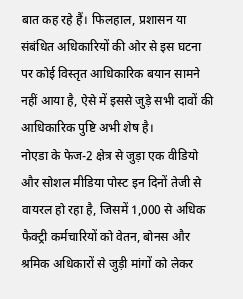बात कह रहे हैं। फिलहाल, प्रशासन या संबंधित अधिकारियों की ओर से इस घटना पर कोई विस्तृत आधिकारिक बयान सामने नहीं आया है, ऐसे में इससे जुड़े सभी दावों की आधिकारिक पुष्टि अभी शेष है।
नोएडा के फेज-2 क्षेत्र से जुड़ा एक वीडियो और सोशल मीडिया पोस्ट इन दिनों तेजी से वायरल हो रहा है, जिसमें 1,000 से अधिक फैक्ट्री कर्मचारियों को वेतन, बोनस और श्रमिक अधिकारों से जुड़ी मांगों को लेकर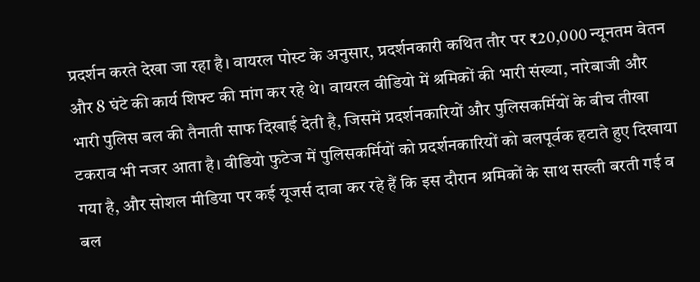प्रदर्शन करते देखा जा रहा है। वायरल पोस्ट के अनुसार, प्रदर्शनकारी कथित तौर पर ₹20,000 न्यूनतम वेतन और 8 घंटे की कार्य शिफ्ट की मांग कर रहे थे। वायरल वीडियो में श्रमिकों की भारी संख्या, नारेबाजी और भारी पुलिस बल की तैनाती साफ दिखाई देती है, जिसमें प्रदर्शनकारियों और पुलिसकर्मियों के बीच तीखा टकराव भी नजर आता है। वीडियो फुटेज में पुलिसकर्मियों को प्रदर्शनकारियों को बलपूर्वक हटाते हुए दिखाया गया है, और सोशल मीडिया पर कई यूजर्स दावा कर रहे हैं कि इस दौरान श्रमिकों के साथ सख्ती बरती गई व बल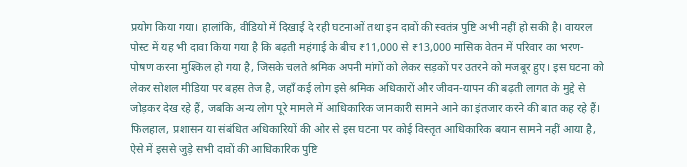प्रयोग किया गया। हालांकि, वीडियो में दिखाई दे रही घटनाओं तथा इन दावों की स्वतंत्र पुष्टि अभी नहीं हो सकी है। वायरल पोस्ट में यह भी दावा किया गया है कि बढ़ती महंगाई के बीच ₹11,000 से ₹13,000 मासिक वेतन में परिवार का भरण-पोषण करना मुश्किल हो गया है, जिसके चलते श्रमिक अपनी मांगों को लेकर सड़कों पर उतरने को मजबूर हुए। इस घटना को लेकर सोशल मीडिया पर बहस तेज है, जहाँ कई लोग इसे श्रमिक अधिकारों और जीवन-यापन की बढ़ती लागत के मुद्दे से जोड़कर देख रहे हैं, जबकि अन्य लोग पूरे मामले में आधिकारिक जानकारी सामने आने का इंतजार करने की बात कह रहे हैं। फिलहाल, प्रशासन या संबंधित अधिकारियों की ओर से इस घटना पर कोई विस्तृत आधिकारिक बयान सामने नहीं आया है, ऐसे में इससे जुड़े सभी दावों की आधिकारिक पुष्टि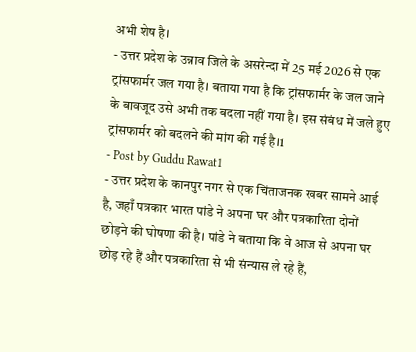अभी शेष है।
- उत्तर प्रदेश के उन्नाव जिले के असरेन्दा में 25 मई 2026 से एक ट्रांसफार्मर जल गया है। बताया गया है कि ट्रांसफार्मर के जल जाने के बावजूद उसे अभी तक बदला नहीं गया है। इस संबंध में जले हुए ट्रांसफार्मर को बदलने की मांग की गई है।1
- Post by Guddu Rawat1
- उत्तर प्रदेश के कानपुर नगर से एक चिंताजनक खबर सामने आई है, जहाँ पत्रकार भारत पांडे ने अपना घर और पत्रकारिता दोनों छोड़ने की घोषणा की है। पांडे ने बताया कि वे आज से अपना घर छोड़ रहे हैं और पत्रकारिता से भी संन्यास ले रहे हैं,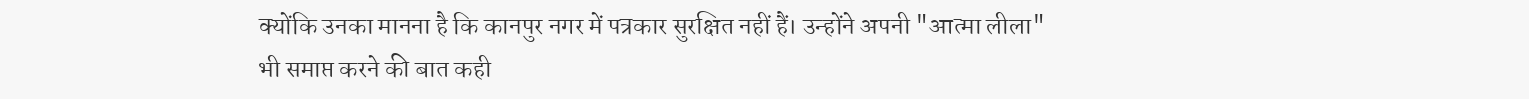क्योंकि उनका मानना है कि कानपुर नगर में पत्रकार सुरक्षित नहीं हैं। उन्होंने अपनी "आत्मा लीला" भी समाप्त करने की बात कही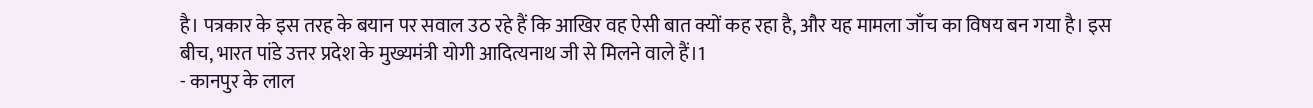है। पत्रकार के इस तरह के बयान पर सवाल उठ रहे हैं कि आखिर वह ऐसी बात क्यों कह रहा है, और यह मामला जाँच का विषय बन गया है। इस बीच, भारत पांडे उत्तर प्रदेश के मुख्यमंत्री योगी आदित्यनाथ जी से मिलने वाले हैं।1
- कानपुर के लाल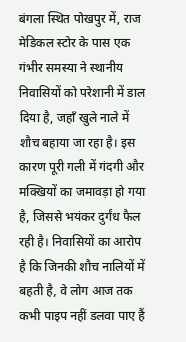बंगला स्थित पोखपुर में, राज मेडिकल स्टोर के पास एक गंभीर समस्या ने स्थानीय निवासियों को परेशानी में डाल दिया है, जहाँ खुले नाले में शौच बहाया जा रहा है। इस कारण पूरी गली में गंदगी और मक्खियों का जमावड़ा हो गया है, जिससे भयंकर दुर्गंध फैल रही है। निवासियों का आरोप है कि जिनकी शौच नालियों में बहती है, वे लोग आज तक कभी पाइप नहीं डलवा पाए हैं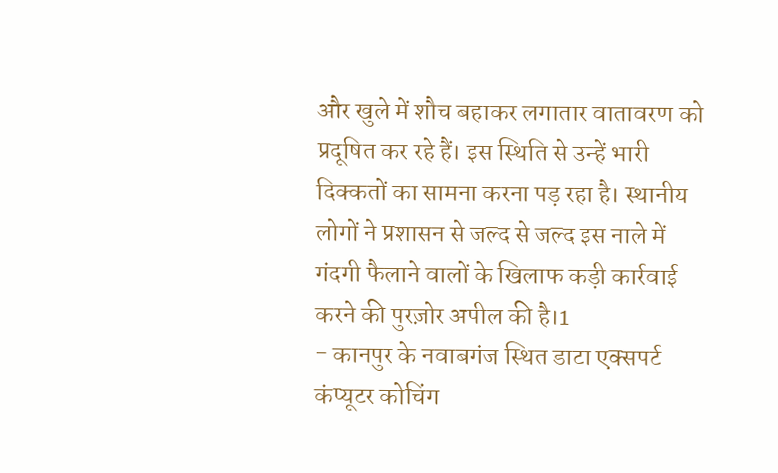और खुले में शौच बहाकर लगातार वातावरण को प्रदूषित कर रहे हैं। इस स्थिति से उन्हें भारी दिक्कतों का सामना करना पड़ रहा है। स्थानीय लोगों ने प्रशासन से जल्द से जल्द इस नाले में गंदगी फैलाने वालों के खिलाफ कड़ी कार्रवाई करने की पुरज़ोर अपील की है।1
- कानपुर के नवाबगंज स्थित डाटा एक्सपर्ट कंप्यूटर कोचिंग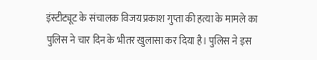इंस्टीट्यूट के संचालक विजय प्रकाश गुप्ता की हत्या के मामले का पुलिस ने चार दिन के भीतर खुलासा कर दिया है। पुलिस ने इस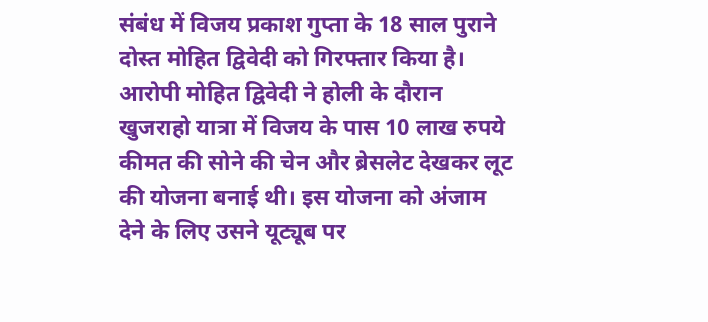संबंध में विजय प्रकाश गुप्ता के 18 साल पुराने दोस्त मोहित द्विवेदी को गिरफ्तार किया है। आरोपी मोहित द्विवेदी ने होली के दौरान खुजराहो यात्रा में विजय के पास 10 लाख रुपये कीमत की सोने की चेन और ब्रेसलेट देखकर लूट की योजना बनाई थी। इस योजना को अंजाम देने के लिए उसने यूट्यूब पर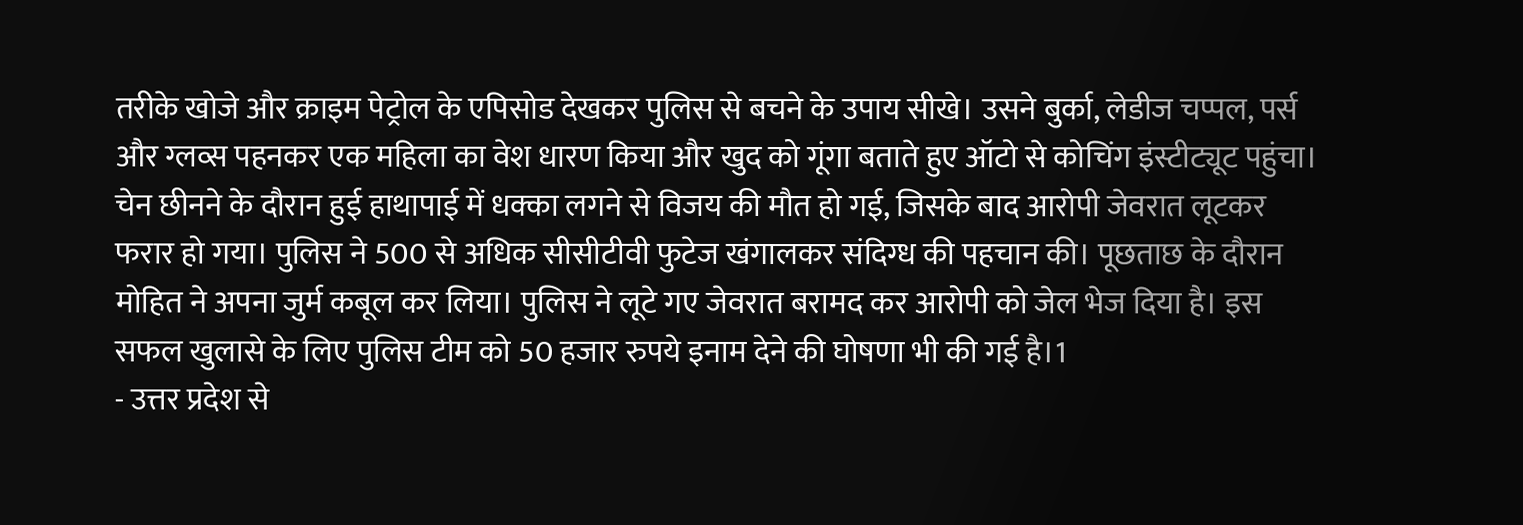तरीके खोजे और क्राइम पेट्रोल के एपिसोड देखकर पुलिस से बचने के उपाय सीखे। उसने बुर्का, लेडीज चप्पल, पर्स और ग्लव्स पहनकर एक महिला का वेश धारण किया और खुद को गूंगा बताते हुए ऑटो से कोचिंग इंस्टीट्यूट पहुंचा। चेन छीनने के दौरान हुई हाथापाई में धक्का लगने से विजय की मौत हो गई, जिसके बाद आरोपी जेवरात लूटकर फरार हो गया। पुलिस ने 500 से अधिक सीसीटीवी फुटेज खंगालकर संदिग्ध की पहचान की। पूछताछ के दौरान मोहित ने अपना जुर्म कबूल कर लिया। पुलिस ने लूटे गए जेवरात बरामद कर आरोपी को जेल भेज दिया है। इस सफल खुलासे के लिए पुलिस टीम को 50 हजार रुपये इनाम देने की घोषणा भी की गई है।1
- उत्तर प्रदेश से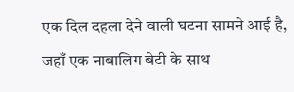एक दिल दहला देने वाली घटना सामने आई है, जहाँ एक नाबालिग बेटी के साथ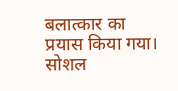बलात्कार का प्रयास किया गया। सोशल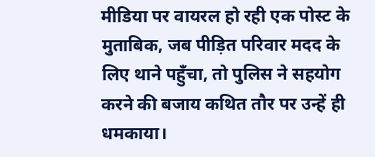मीडिया पर वायरल हो रही एक पोस्ट के मुताबिक, जब पीड़ित परिवार मदद के लिए थाने पहुँचा, तो पुलिस ने सहयोग करने की बजाय कथित तौर पर उन्हें ही धमकाया।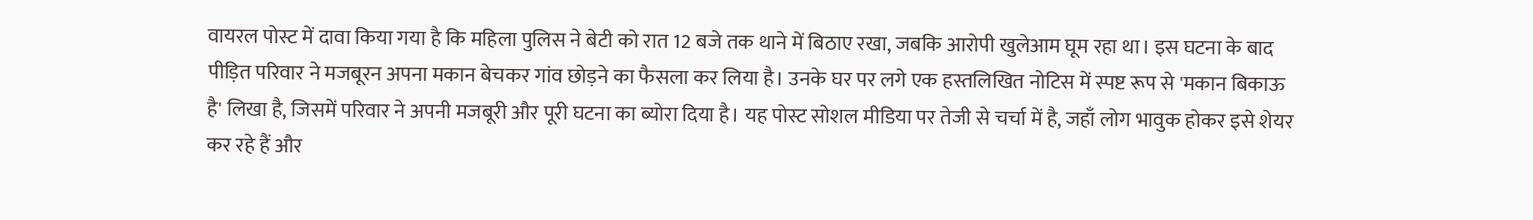वायरल पोस्ट में दावा किया गया है कि महिला पुलिस ने बेटी को रात 12 बजे तक थाने में बिठाए रखा, जबकि आरोपी खुलेआम घूम रहा था। इस घटना के बाद पीड़ित परिवार ने मजबूरन अपना मकान बेचकर गांव छोड़ने का फैसला कर लिया है। उनके घर पर लगे एक हस्तलिखित नोटिस में स्पष्ट रूप से 'मकान बिकाऊ है' लिखा है, जिसमें परिवार ने अपनी मजबूरी और पूरी घटना का ब्योरा दिया है। यह पोस्ट सोशल मीडिया पर तेजी से चर्चा में है, जहाँ लोग भावुक होकर इसे शेयर कर रहे हैं और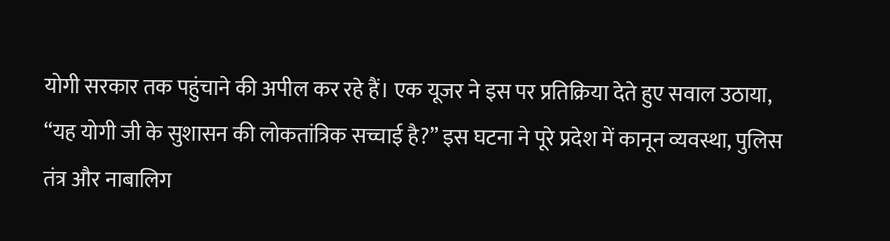योगी सरकार तक पहुंचाने की अपील कर रहे हैं। एक यूजर ने इस पर प्रतिक्रिया देते हुए सवाल उठाया, “यह योगी जी के सुशासन की लोकतांत्रिक सच्चाई है?” इस घटना ने पूरे प्रदेश में कानून व्यवस्था, पुलिस तंत्र और नाबालिग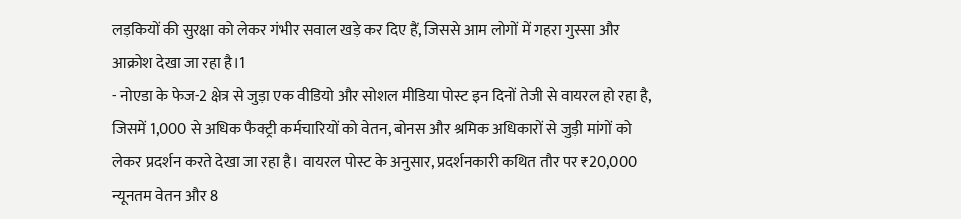लड़कियों की सुरक्षा को लेकर गंभीर सवाल खड़े कर दिए हैं, जिससे आम लोगों में गहरा गुस्सा और आक्रोश देखा जा रहा है।1
- नोएडा के फेज-2 क्षेत्र से जुड़ा एक वीडियो और सोशल मीडिया पोस्ट इन दिनों तेजी से वायरल हो रहा है, जिसमें 1,000 से अधिक फैक्ट्री कर्मचारियों को वेतन, बोनस और श्रमिक अधिकारों से जुड़ी मांगों को लेकर प्रदर्शन करते देखा जा रहा है। वायरल पोस्ट के अनुसार, प्रदर्शनकारी कथित तौर पर ₹20,000 न्यूनतम वेतन और 8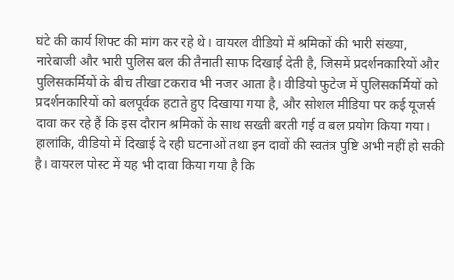घंटे की कार्य शिफ्ट की मांग कर रहे थे। वायरल वीडियो में श्रमिकों की भारी संख्या, नारेबाजी और भारी पुलिस बल की तैनाती साफ दिखाई देती है, जिसमें प्रदर्शनकारियों और पुलिसकर्मियों के बीच तीखा टकराव भी नजर आता है। वीडियो फुटेज में पुलिसकर्मियों को प्रदर्शनकारियों को बलपूर्वक हटाते हुए दिखाया गया है, और सोशल मीडिया पर कई यूजर्स दावा कर रहे हैं कि इस दौरान श्रमिकों के साथ सख्ती बरती गई व बल प्रयोग किया गया। हालांकि, वीडियो में दिखाई दे रही घटनाओं तथा इन दावों की स्वतंत्र पुष्टि अभी नहीं हो सकी है। वायरल पोस्ट में यह भी दावा किया गया है कि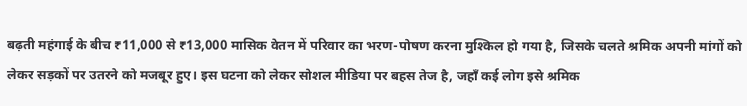बढ़ती महंगाई के बीच ₹11,000 से ₹13,000 मासिक वेतन में परिवार का भरण-पोषण करना मुश्किल हो गया है, जिसके चलते श्रमिक अपनी मांगों को लेकर सड़कों पर उतरने को मजबूर हुए। इस घटना को लेकर सोशल मीडिया पर बहस तेज है, जहाँ कई लोग इसे श्रमिक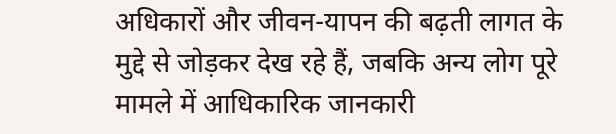अधिकारों और जीवन-यापन की बढ़ती लागत के मुद्दे से जोड़कर देख रहे हैं, जबकि अन्य लोग पूरे मामले में आधिकारिक जानकारी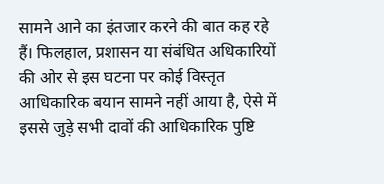सामने आने का इंतजार करने की बात कह रहे हैं। फिलहाल, प्रशासन या संबंधित अधिकारियों की ओर से इस घटना पर कोई विस्तृत आधिकारिक बयान सामने नहीं आया है, ऐसे में इससे जुड़े सभी दावों की आधिकारिक पुष्टि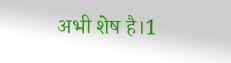अभी शेष है।1